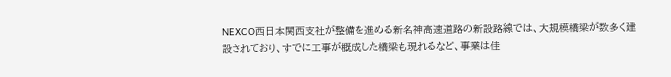NEXCO西日本関西支社が整備を進める新名神高速道路の新設路線では、大規模橋梁が数多く建設されており、すでに工事が概成した橋梁も現れるなど、事業は佳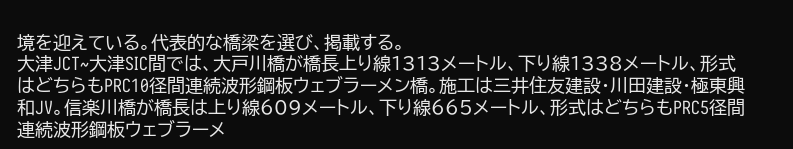境を迎えている。代表的な橋梁を選び、掲載する。
大津JCT~大津SIC間では、大戸川橋が橋長上り線1313メートル、下り線1338メートル、形式はどちらもPRC10径間連続波形鋼板ウェブラーメン橋。施工は三井住友建設・川田建設・極東興和JV。信楽川橋が橋長は上り線609メートル、下り線665メートル、形式はどちらもPRC5径間連続波形鋼板ウェブラーメ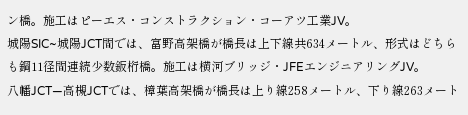ン橋。施工はピーエス・コンストラクション・コーアツ工業JV。
城陽SIC~城陽JCT間では、富野高架橋が橋長は上下線共634メートル、形式はどちらも鋼11径間連続少数鈑桁橋。施工は横河ブリッジ・JFEエンジニアリングJV。
八幡JCT―高槻JCTでは、樟葉高架橋が橋長は上り線258メートル、下り線263メート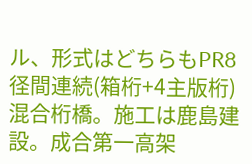ル、形式はどちらもPR8径間連続(箱桁+4主版桁)混合桁橋。施工は鹿島建設。成合第一高架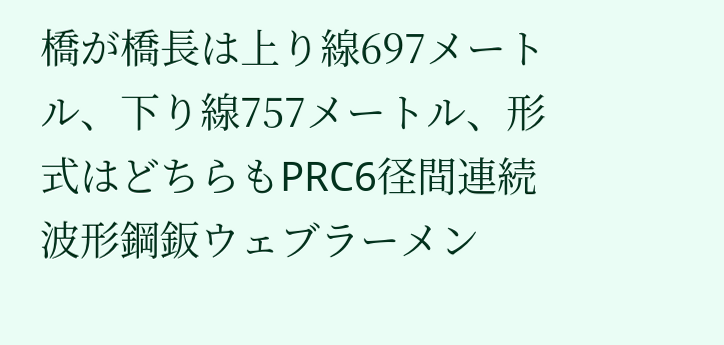橋が橋長は上り線697メートル、下り線757メートル、形式はどちらもPRC6径間連続波形鋼鈑ウェブラーメン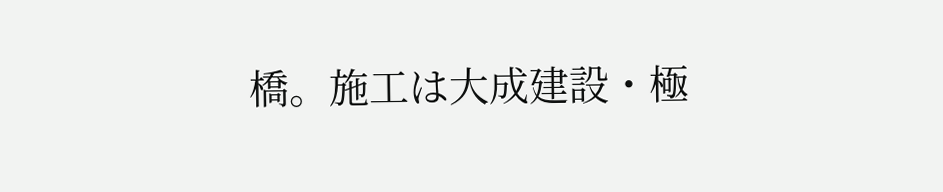橋。施工は大成建設・極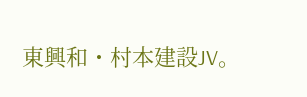東興和・村本建設JV。